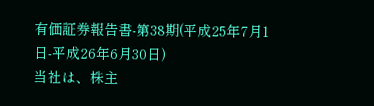有価証券報告書-第38期(平成25年7月1日-平成26年6月30日)
当社は、株主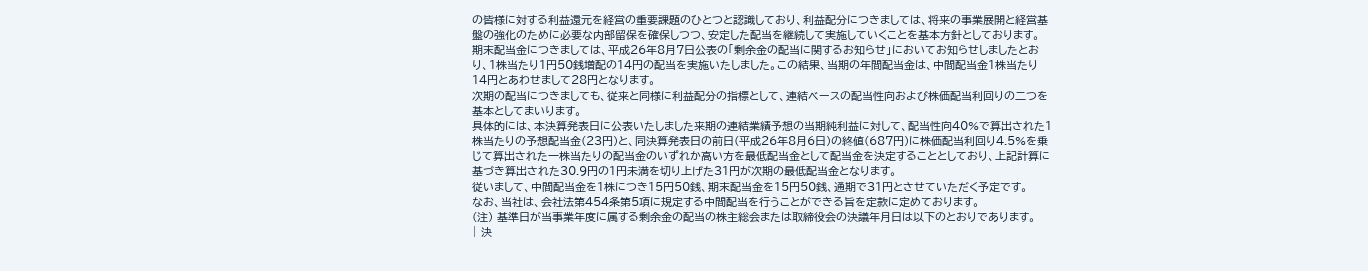の皆様に対する利益還元を経営の重要課題のひとつと認識しており、利益配分につきましては、将来の事業展開と経営基盤の強化のために必要な内部留保を確保しつつ、安定した配当を継続して実施していくことを基本方針としております。
期末配当金につきましては、平成26年8月7日公表の「剰余金の配当に関するお知らせ」においてお知らせしましたとおり、1株当たり1円50銭増配の14円の配当を実施いたしました。この結果、当期の年間配当金は、中間配当金1株当たり14円とあわせまして28円となります。
次期の配当につきましても、従来と同様に利益配分の指標として、連結ベースの配当性向および株価配当利回りの二つを基本としてまいります。
具体的には、本決算発表日に公表いたしました来期の連結業績予想の当期純利益に対して、配当性向40%で算出された1株当たりの予想配当金(23円)と、同決算発表日の前日(平成26年8月6日)の終値(687円)に株価配当利回り4.5%を乗じて算出された一株当たりの配当金のいずれか高い方を最低配当金として配当金を決定することとしており、上記計算に基づき算出された30.9円の1円未満を切り上げた31円が次期の最低配当金となります。
従いまして、中間配当金を1株につき15円50銭、期末配当金を15円50銭、通期で31円とさせていただく予定です。
なお、当社は、会社法第454条第5項に規定する中間配当を行うことができる旨を定款に定めております。
(注) 基準日が当事業年度に属する剰余金の配当の株主総会または取締役会の決議年月日は以下のとおりであります。
| 決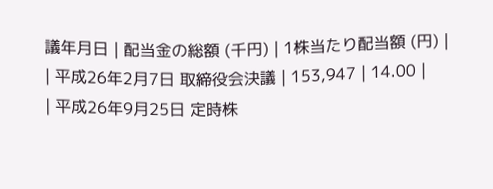議年月日 | 配当金の総額 (千円) | 1株当たり配当額 (円) |
| 平成26年2月7日 取締役会決議 | 153,947 | 14.00 |
| 平成26年9月25日 定時株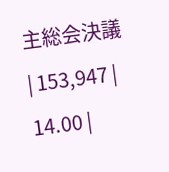主総会決議 | 153,947 | 14.00 |